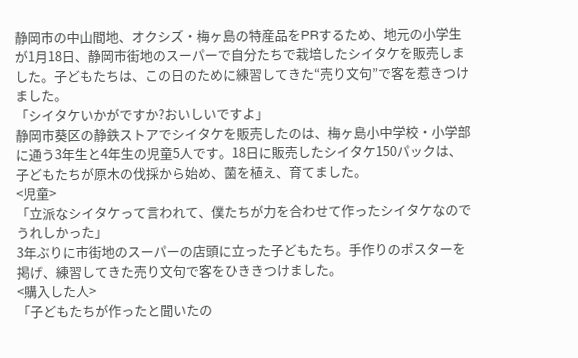静岡市の中山間地、オクシズ・梅ヶ島の特産品をPRするため、地元の小学生が1月18日、静岡市街地のスーパーで自分たちで栽培したシイタケを販売しました。子どもたちは、この日のために練習してきた“売り文句”で客を惹きつけました。
「シイタケいかがですか?おいしいですよ」
静岡市葵区の静鉄ストアでシイタケを販売したのは、梅ヶ島小中学校・小学部に通う3年生と4年生の児童5人です。18日に販売したシイタケ150パックは、子どもたちが原木の伐採から始め、菌を植え、育てました。
<児童>
「立派なシイタケって言われて、僕たちが力を合わせて作ったシイタケなのでうれしかった」
3年ぶりに市街地のスーパーの店頭に立った子どもたち。手作りのポスターを掲げ、練習してきた売り文句で客をひききつけました。
<購入した人>
「子どもたちが作ったと聞いたの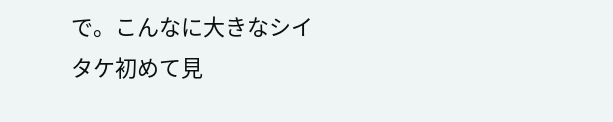で。こんなに大きなシイタケ初めて見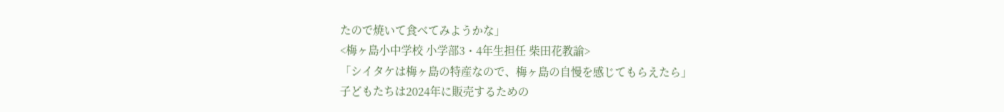たので焼いて食べてみようかな」
<梅ヶ島小中学校 小学部3・4年生担任 柴田花教諭>
「シイタケは梅ヶ島の特産なので、梅ヶ島の自慢を感じてもらえたら」
子どもたちは2024年に販売するための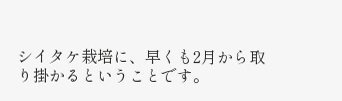シイタケ栽培に、早くも2月から取り掛かるということです。